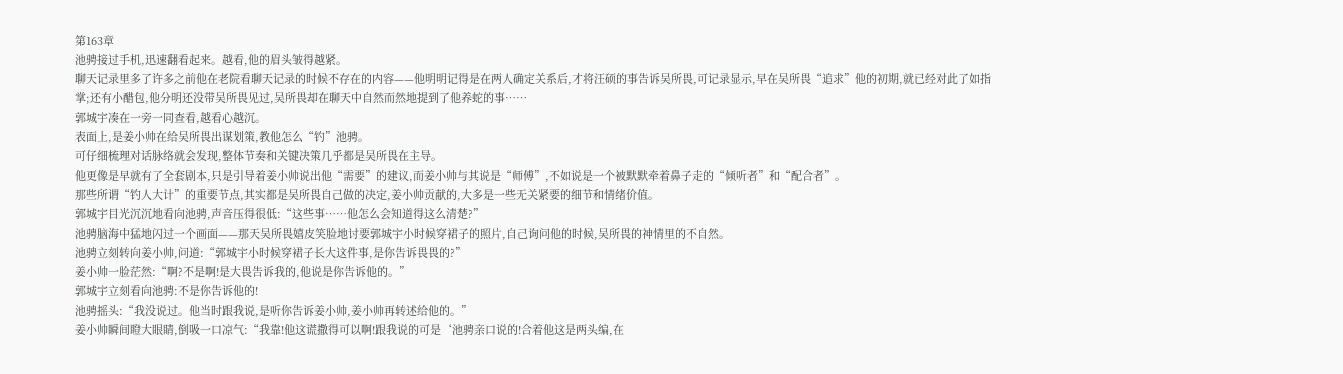第163章
池骋接过手机,迅速翻看起来。越看,他的眉头皱得越紧。
聊天记录里多了许多之前他在老院看聊天记录的时候不存在的内容——他明明记得是在两人确定关系后,才将汪硕的事告诉吴所畏,可记录显示,早在吴所畏“追求”他的初期,就已经对此了如指掌;还有小醋包,他分明还没带吴所畏见过,吴所畏却在聊天中自然而然地提到了他养蛇的事……
郭城宇凑在一旁一同查看,越看心越沉。
表面上,是姜小帅在给吴所畏出谋划策,教他怎么“钓”池骋。
可仔细梳理对话脉络就会发现,整体节奏和关键决策几乎都是吴所畏在主导。
他更像是早就有了全套剧本,只是引导着姜小帅说出他“需要”的建议,而姜小帅与其说是“师傅”,不如说是一个被默默牵着鼻子走的“倾听者”和“配合者”。
那些所谓“钓人大计”的重要节点,其实都是吴所畏自己做的决定,姜小帅贡献的,大多是一些无关紧要的细节和情绪价值。
郭城宇目光沉沉地看向池骋,声音压得很低:“这些事……他怎么会知道得这么清楚?”
池骋脑海中猛地闪过一个画面——那天吴所畏嬉皮笑脸地讨要郭城宇小时候穿裙子的照片,自己询问他的时候,吴所畏的神情里的不自然。
池骋立刻转向姜小帅,问道:“郭城宇小时候穿裙子长大这件事,是你告诉畏畏的?”
姜小帅一脸茫然:“啊?不是啊!是大畏告诉我的,他说是你告诉他的。”
郭城宇立刻看向池骋:不是你告诉他的!
池骋摇头:“我没说过。他当时跟我说,是听你告诉姜小帅,姜小帅再转述给他的。”
姜小帅瞬间瞪大眼睛,倒吸一口凉气:“我靠!他这谎撒得可以啊!跟我说的可是‘池骋亲口说的!合着他这是两头编,在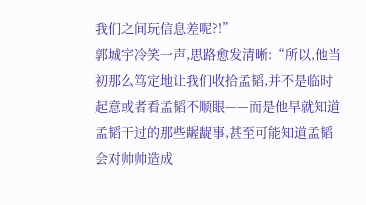我们之间玩信息差呢?!”
郭城宇冷笑一声,思路愈发清晰:“所以,他当初那么笃定地让我们收拾孟韬,并不是临时起意或者看孟韬不顺眼——而是他早就知道孟韬干过的那些龌龊事,甚至可能知道孟韬会对帅帅造成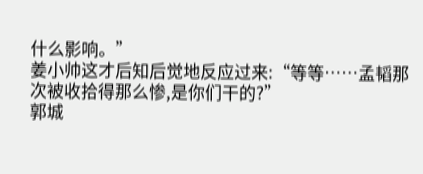什么影响。”
姜小帅这才后知后觉地反应过来:“等等……孟韬那次被收拾得那么惨,是你们干的?”
郭城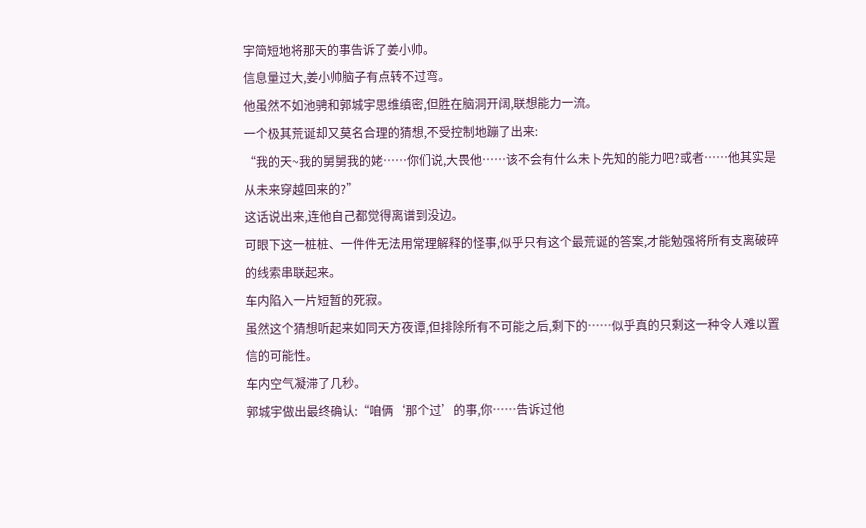宇简短地将那天的事告诉了姜小帅。
信息量过大,姜小帅脑子有点转不过弯。
他虽然不如池骋和郭城宇思维缜密,但胜在脑洞开阔,联想能力一流。
一个极其荒诞却又莫名合理的猜想,不受控制地蹦了出来:
“我的天~我的舅舅我的姥……你们说,大畏他……该不会有什么未卜先知的能力吧?或者……他其实是从未来穿越回来的?”
这话说出来,连他自己都觉得离谱到没边。
可眼下这一桩桩、一件件无法用常理解释的怪事,似乎只有这个最荒诞的答案,才能勉强将所有支离破碎的线索串联起来。
车内陷入一片短暂的死寂。
虽然这个猜想听起来如同天方夜谭,但排除所有不可能之后,剩下的……似乎真的只剩这一种令人难以置信的可能性。
车内空气凝滞了几秒。
郭城宇做出最终确认:“咱俩‘那个过’的事,你……告诉过他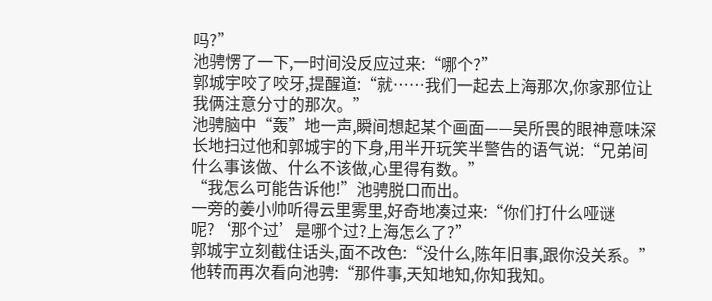吗?”
池骋愣了一下,一时间没反应过来:“哪个?”
郭城宇咬了咬牙,提醒道:“就……我们一起去上海那次,你家那位让我俩注意分寸的那次。”
池骋脑中“轰”地一声,瞬间想起某个画面——吴所畏的眼神意味深长地扫过他和郭城宇的下身,用半开玩笑半警告的语气说:“兄弟间什么事该做、什么不该做,心里得有数。”
“我怎么可能告诉他!”池骋脱口而出。
一旁的姜小帅听得云里雾里,好奇地凑过来:“你们打什么哑谜呢?‘那个过’是哪个过?上海怎么了?”
郭城宇立刻截住话头,面不改色:“没什么,陈年旧事,跟你没关系。”
他转而再次看向池骋:“那件事,天知地知,你知我知。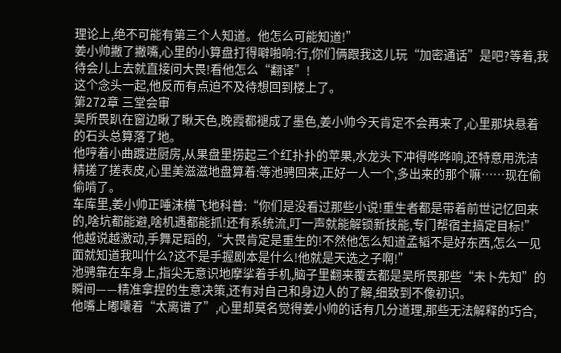理论上,绝不可能有第三个人知道。他怎么可能知道!”
姜小帅撇了撇嘴,心里的小算盘打得噼啪响:行,你们俩跟我这儿玩“加密通话”是吧?等着,我待会儿上去就直接问大畏!看他怎么“翻译”!
这个念头一起,他反而有点迫不及待想回到楼上了。
第272章 三堂会审
吴所畏趴在窗边瞅了瞅天色,晚霞都褪成了墨色,姜小帅今天肯定不会再来了,心里那块悬着的石头总算落了地。
他哼着小曲踱进厨房,从果盘里捞起三个红扑扑的苹果,水龙头下冲得哗哗响,还特意用洗洁精搓了搓表皮,心里美滋滋地盘算着:等池骋回来,正好一人一个,多出来的那个嘛……现在偷偷啃了。
车库里,姜小帅正唾沫横飞地科普:“你们是没看过那些小说!重生者都是带着前世记忆回来的,啥坑都能避,啥机遇都能抓!还有系统流,叮一声就能解锁新技能,专门帮宿主搞定目标!”
他越说越激动,手舞足蹈的,“大畏肯定是重生的!不然他怎么知道孟韬不是好东西,怎么一见面就知道我叫什么?这不是手握剧本是什么!他就是天选之子啊!”
池骋靠在车身上,指尖无意识地摩挲着手机,脑子里翻来覆去都是吴所畏那些“未卜先知”的瞬间——精准拿捏的生意决策,还有对自己和身边人的了解,细致到不像初识。
他嘴上嘟囔着“太离谱了”,心里却莫名觉得姜小帅的话有几分道理,那些无法解释的巧合,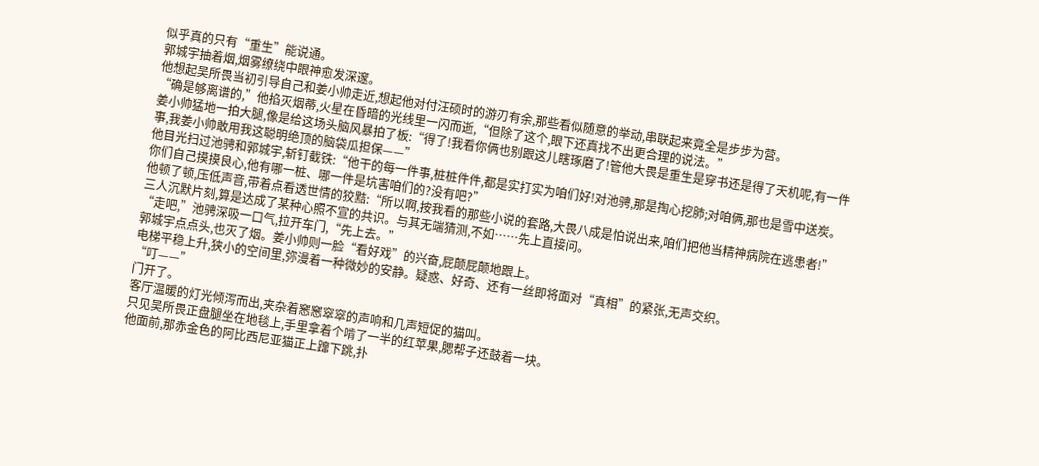似乎真的只有“重生”能说通。
郭城宇抽着烟,烟雾缭绕中眼神愈发深邃。
他想起吴所畏当初引导自己和姜小帅走近,想起他对付汪硕时的游刃有余,那些看似随意的举动,串联起来竟全是步步为营。
“确是够离谱的,”他掐灭烟蒂,火星在昏暗的光线里一闪而逝,“但除了这个,眼下还真找不出更合理的说法。”
姜小帅猛地一拍大腿,像是给这场头脑风暴拍了板:“得了!我看你俩也别跟这儿瞎琢磨了!管他大畏是重生是穿书还是得了天机呢,有一件事,我姜小帅敢用我这聪明绝顶的脑袋瓜担保——”
他目光扫过池骋和郭城宇,斩钉截铁:“他干的每一件事,桩桩件件,都是实打实为咱们好!对池骋,那是掏心挖肺;对咱俩,那也是雪中送炭。你们自己摸摸良心,他有哪一桩、哪一件是坑害咱们的?没有吧?”
他顿了顿,压低声音,带着点看透世情的狡黠:“所以啊,按我看的那些小说的套路,大畏八成是怕说出来,咱们把他当精神病院在逃患者!”
三人沉默片刻,算是达成了某种心照不宣的共识。与其无端猜测,不如……先上直接问。
“走吧,”池骋深吸一口气,拉开车门,“先上去。”
郭城宇点点头,也灭了烟。姜小帅则一脸“看好戏”的兴奋,屁颠屁颠地跟上。
电梯平稳上升,狭小的空间里,弥漫着一种微妙的安静。疑惑、好奇、还有一丝即将面对“真相”的紧张,无声交织。
“叮——”
门开了。
客厅温暖的灯光倾泻而出,夹杂着窸窸窣窣的声响和几声短促的猫叫。
只见吴所畏正盘腿坐在地毯上,手里拿着个啃了一半的红苹果,腮帮子还鼓着一块。
他面前,那赤金色的阿比西尼亚猫正上蹿下跳,扑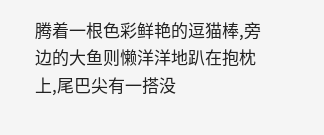腾着一根色彩鲜艳的逗猫棒,旁边的大鱼则懒洋洋地趴在抱枕上,尾巴尖有一搭没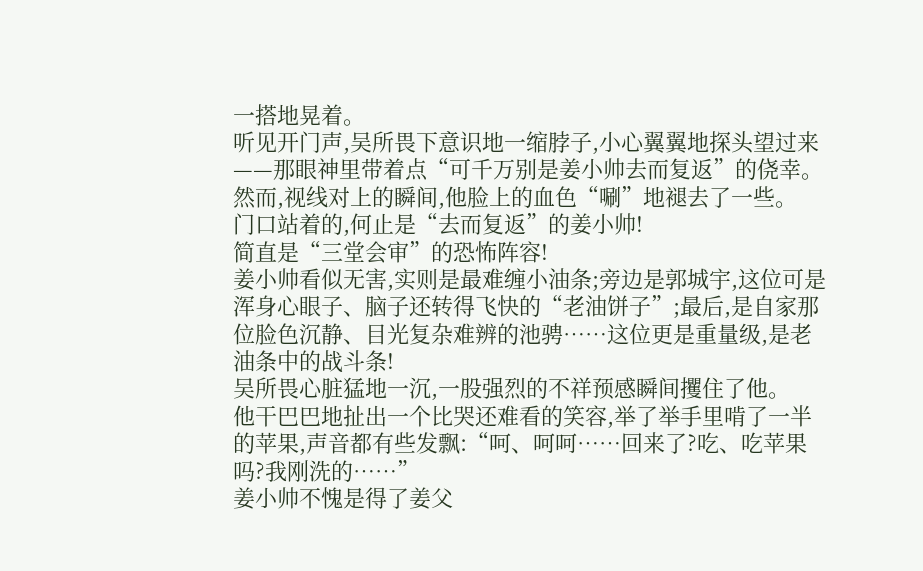一搭地晃着。
听见开门声,吴所畏下意识地一缩脖子,小心翼翼地探头望过来——那眼神里带着点“可千万别是姜小帅去而复返”的侥幸。
然而,视线对上的瞬间,他脸上的血色“唰”地褪去了一些。
门口站着的,何止是“去而复返”的姜小帅!
简直是“三堂会审”的恐怖阵容!
姜小帅看似无害,实则是最难缠小油条;旁边是郭城宇,这位可是浑身心眼子、脑子还转得飞快的“老油饼子”;最后,是自家那位脸色沉静、目光复杂难辨的池骋……这位更是重量级,是老油条中的战斗条!
吴所畏心脏猛地一沉,一股强烈的不祥预感瞬间攫住了他。
他干巴巴地扯出一个比哭还难看的笑容,举了举手里啃了一半的苹果,声音都有些发飘:“呵、呵呵……回来了?吃、吃苹果吗?我刚洗的……”
姜小帅不愧是得了姜父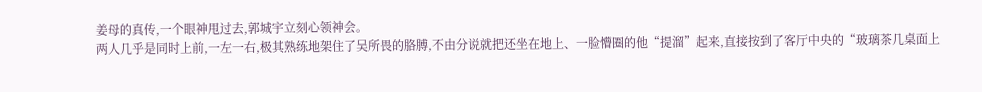姜母的真传,一个眼神甩过去,郭城宇立刻心领神会。
两人几乎是同时上前,一左一右,极其熟练地架住了吴所畏的胳膊,不由分说就把还坐在地上、一脸懵圈的他“提溜”起来,直接按到了客厅中央的“玻璃茶几桌面上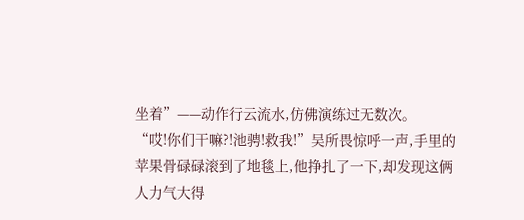坐着”——动作行云流水,仿佛演练过无数次。
“哎!你们干嘛?!池骋!救我!”吴所畏惊呼一声,手里的苹果骨碌碌滚到了地毯上,他挣扎了一下,却发现这俩人力气大得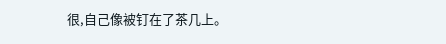很,自己像被钉在了茶几上。